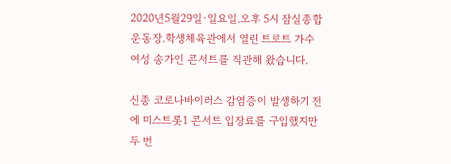2020년5월29일·일요일.오후 5시 잠실종합운동장.학생체육관에서 열린 트로트 가수 여성 송가인 콘서트를 직관해 왔습니다.

신종 코로나바이러스 감염증이 발생하기 전에 미스트롯1 콘서트 입장료를 구입했지만 두 번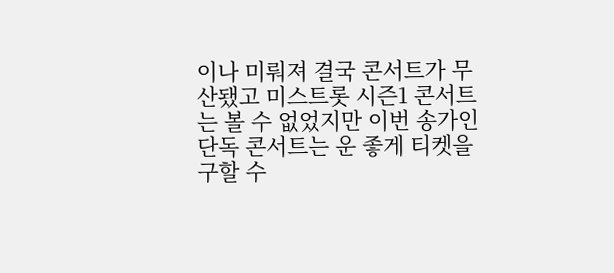이나 미뤄져 결국 콘서트가 무산됐고 미스트롯 시즌1 콘서트는 볼 수 없었지만 이번 송가인 단독 콘서트는 운 좋게 티켓을 구할 수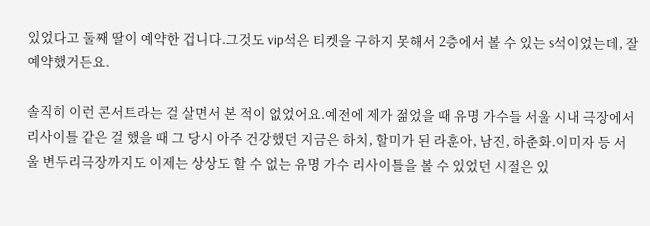있었다고 둘째 딸이 예약한 겁니다.그것도 vip석은 티켓을 구하지 못해서 2층에서 볼 수 있는 s석이었는데, 잘 예약했거든요.

솔직히 이런 콘서트라는 걸 살면서 본 적이 없었어요.예전에 제가 젊었을 때 유명 가수들 서울 시내 극장에서 리사이틀 같은 걸 했을 때 그 당시 아주 건강했던 지금은 하치, 할미가 된 라훈아, 남진, 하춘화.이미자 등 서울 변두리극장까지도 이제는 상상도 할 수 없는 유명 가수 리사이틀을 볼 수 있었던 시절은 있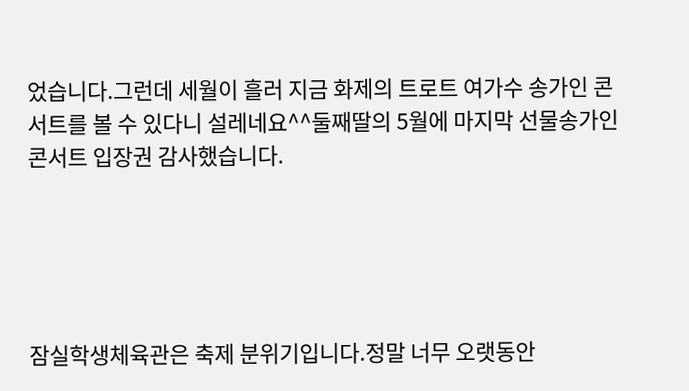었습니다.그런데 세월이 흘러 지금 화제의 트로트 여가수 송가인 콘서트를 볼 수 있다니 설레네요^^둘째딸의 5월에 마지막 선물송가인 콘서트 입장권 감사했습니다.





잠실학생체육관은 축제 분위기입니다.정말 너무 오랫동안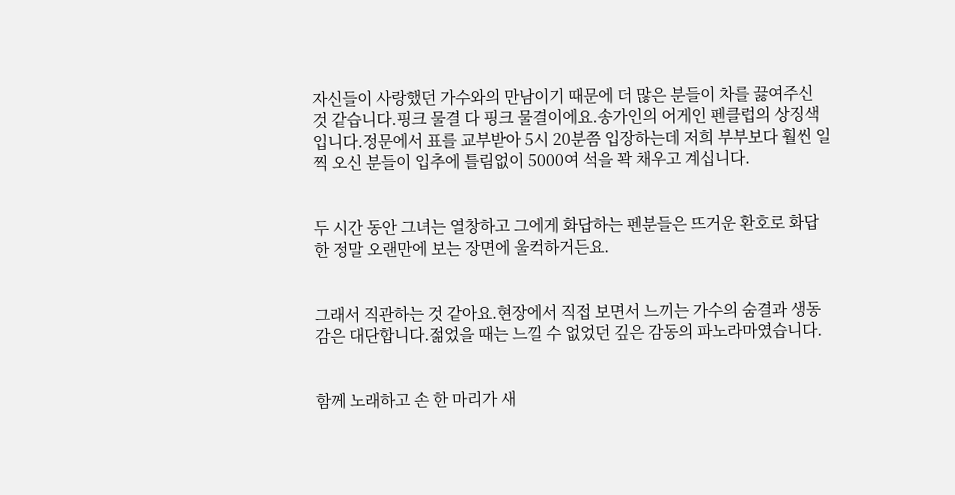자신들이 사랑했던 가수와의 만남이기 때문에 더 많은 분들이 차를 끓여주신 것 같습니다.핑크 물결 다 핑크 물결이에요.송가인의 어게인 펜클럽의 상징색입니다.정문에서 표를 교부받아 5시 20분쯤 입장하는데 저희 부부보다 훨씬 일찍 오신 분들이 입추에 틀림없이 5000여 석을 꽉 채우고 계십니다.


두 시간 동안 그녀는 열창하고 그에게 화답하는 펜분들은 뜨거운 환호로 화답한 정말 오랜만에 보는 장면에 울컥하거든요.


그래서 직관하는 것 같아요.현장에서 직접 보면서 느끼는 가수의 숨결과 생동감은 대단합니다.젊었을 때는 느낄 수 없었던 깊은 감동의 파노라마였습니다.


함께 노래하고 손 한 마리가 새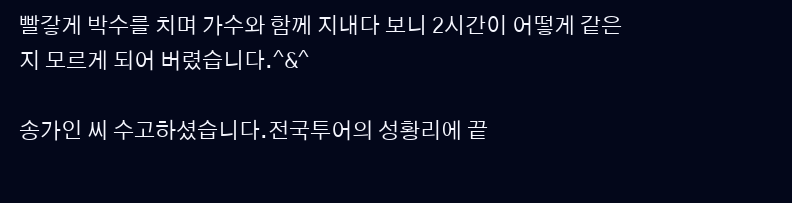빨갛게 박수를 치며 가수와 함께 지내다 보니 2시간이 어떻게 같은지 모르게 되어 버렸습니다.^&^

송가인 씨 수고하셨습니다.전국투어의 성황리에 끝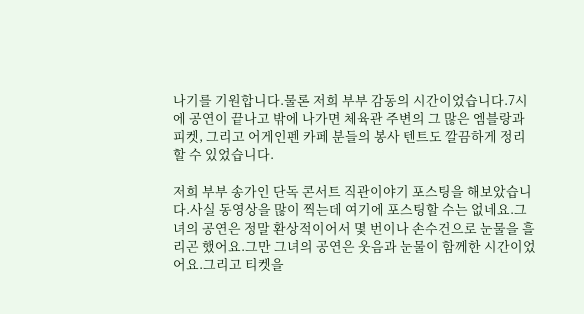나기를 기원합니다.물론 저희 부부 감동의 시간이었습니다.7시에 공연이 끝나고 밖에 나가면 체육관 주변의 그 많은 엠블랑과 피켓, 그리고 어게인펜 카페 분들의 봉사 텐트도 깔끔하게 정리할 수 있었습니다.

저희 부부 송가인 단독 콘서트 직관이야기 포스팅을 해보았습니다.사실 동영상을 많이 찍는데 여기에 포스팅할 수는 없네요.그녀의 공연은 정말 환상적이어서 몇 번이나 손수건으로 눈물을 흘리곤 했어요.그만 그녀의 공연은 웃음과 눈물이 함께한 시간이었어요.그리고 티켓을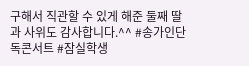구해서 직관할 수 있게 해준 둘째 딸과 사위도 감사합니다.^^ #송가인단독콘서트 #잠실학생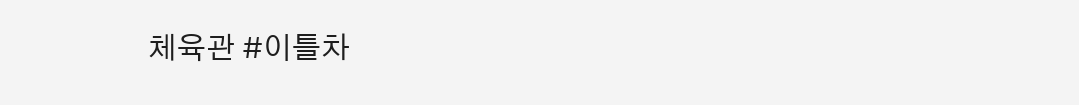체육관 #이틀차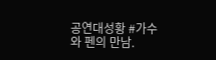공연대성황 #가수와 펜의 만남.